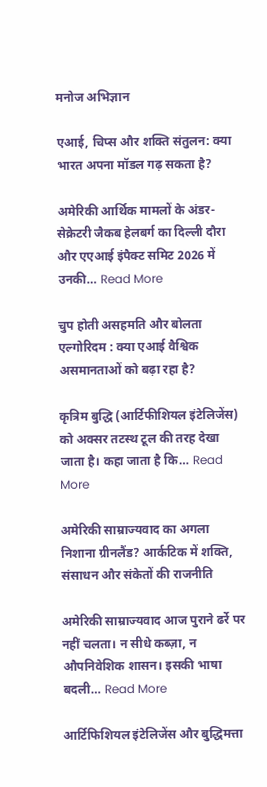मनोज अभिज्ञान

एआई, चिप्स और शक्ति संतुलन: क्या भारत अपना मॉडल गढ़ सकता है?

अमेरिकी आर्थिक मामलों के अंडर-सेक्रेटरी जैकब हेलबर्ग का दिल्ली दौरा और एएआई इंपैक्ट समिट 2026 में उनकी… Read More

चुप होती असहमति और बोलता एल्गोरिदम : क्या एआई वैश्विक असमानताओं को बढ़ा रहा है?

कृत्रिम बुद्धि (आर्टिफीशियल इंटेलिजेंस) को अक्सर तटस्थ टूल की तरह देखा जाता है। कहा जाता है कि… Read More

अमेरिकी साम्राज्यवाद का अगला निशाना ग्रीनलैंड? आर्कटिक में शक्ति, संसाधन और संकेतों की राजनीति

अमेरिकी साम्राज्यवाद आज पुराने ढर्रे पर नहीं चलता। न सीधे कब्ज़ा, न औपनिवेशिक शासन। इसकी भाषा बदली… Read More

आर्टिफिशियल इंटेलिजेंस और बुद्धिमत्ता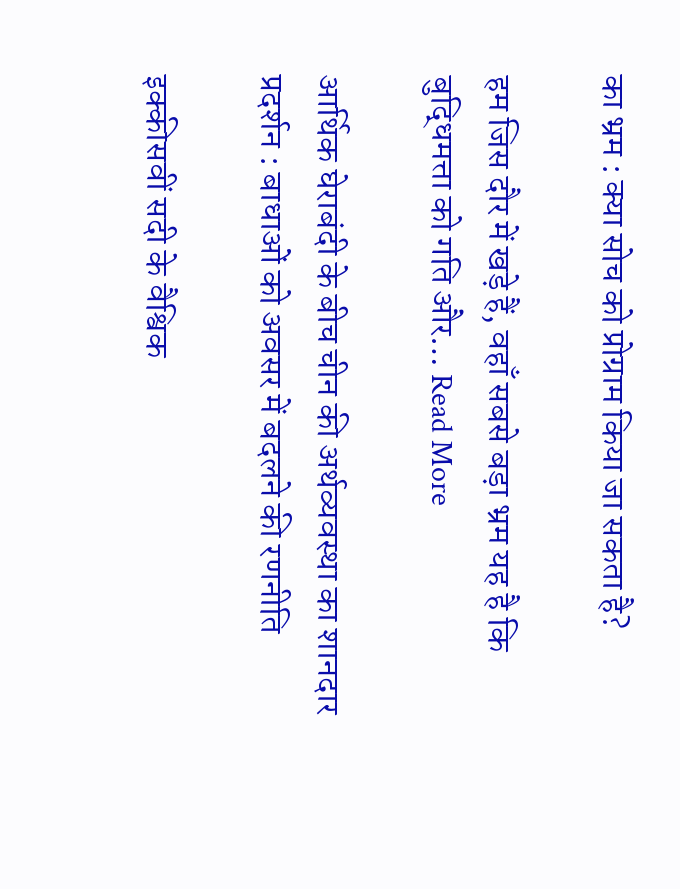का भ्रम : क्या सोच को प्रोग्राम किया जा सकता है?

हम जिस दौर में खड़े हैं, वहाँ सबसे बड़ा भ्रम यह है कि बुद्धिमत्ता को गति और… Read More

आर्थिक घेराबंदी के बीच चीन की अर्थव्यवस्था का शानदार प्रदर्शन : बाधाओं को अवसर में बदलने की रणनीति

इक्कीसवीं सदी के वैश्विक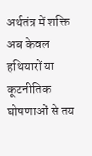अर्थतंत्र में शक्ति अब केवल हथियारों या कूटनीतिक घोषणाओं से तय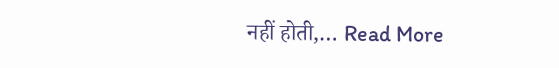नहीं होती,… Read More